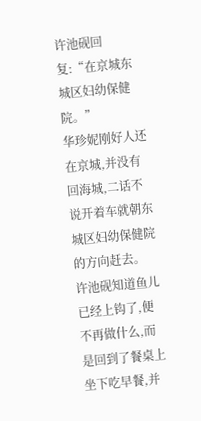许池砚回复:“在京城东城区妇幼保健院。”
华珍妮刚好人还在京城,并没有回海城,二话不说开着车就朝东城区妇幼保健院的方向赶去。
许池砚知道鱼儿已经上钩了,便不再做什么,而是回到了餐桌上坐下吃早餐,并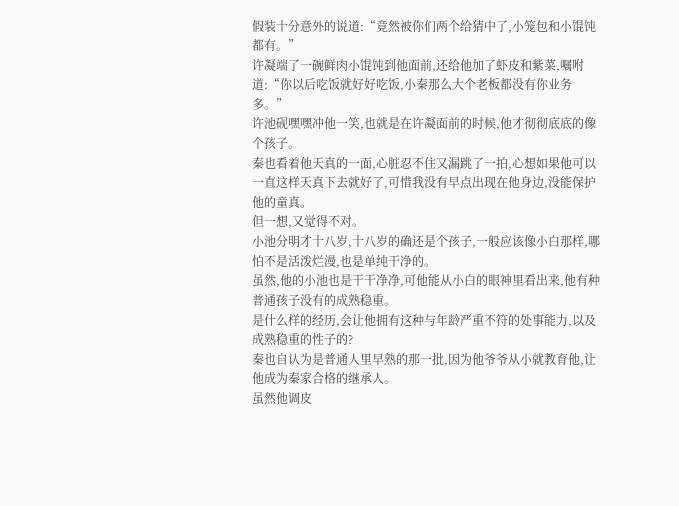假装十分意外的说道:“竟然被你们两个给猜中了,小笼包和小馄饨都有。”
许凝端了一碗鲜肉小馄饨到他面前,还给他加了虾皮和紫菜,嘱咐道:“你以后吃饭就好好吃饭,小秦那么大个老板都没有你业务多。”
许池砚嘿嘿冲他一笑,也就是在许凝面前的时候,他才彻彻底底的像个孩子。
秦也看着他天真的一面,心脏忍不住又漏跳了一拍,心想如果他可以一直这样天真下去就好了,可惜我没有早点出现在他身边,没能保护他的童真。
但一想,又觉得不对。
小池分明才十八岁,十八岁的确还是个孩子,一般应该像小白那样,哪怕不是活泼烂漫,也是单纯干净的。
虽然,他的小池也是干干净净,可他能从小白的眼神里看出来,他有种普通孩子没有的成熟稳重。
是什么样的经历,会让他拥有这种与年龄严重不符的处事能力,以及成熟稳重的性子的?
秦也自认为是普通人里早熟的那一批,因为他爷爷从小就教育他,让他成为秦家合格的继承人。
虽然他调皮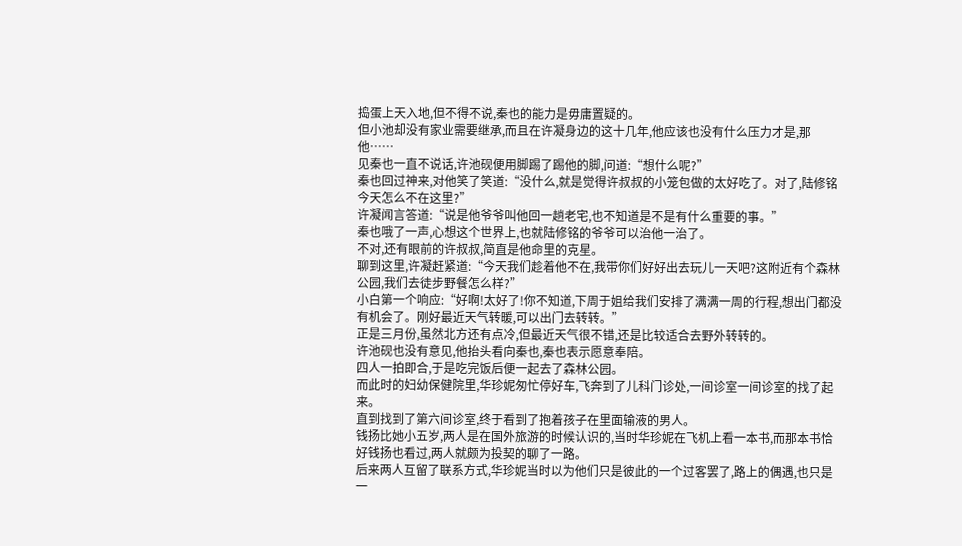捣蛋上天入地,但不得不说,秦也的能力是毋庸置疑的。
但小池却没有家业需要继承,而且在许凝身边的这十几年,他应该也没有什么压力才是,那他……
见秦也一直不说话,许池砚便用脚踢了踢他的脚,问道:“想什么呢?”
秦也回过神来,对他笑了笑道:“没什么,就是觉得许叔叔的小笼包做的太好吃了。对了,陆修铭今天怎么不在这里?”
许凝闻言答道:“说是他爷爷叫他回一趟老宅,也不知道是不是有什么重要的事。”
秦也哦了一声,心想这个世界上,也就陆修铭的爷爷可以治他一治了。
不对,还有眼前的许叔叔,简直是他命里的克星。
聊到这里,许凝赶紧道:“今天我们趁着他不在,我带你们好好出去玩儿一天吧?这附近有个森林公园,我们去徒步野餐怎么样?”
小白第一个响应:“好啊!太好了!你不知道,下周于姐给我们安排了满满一周的行程,想出门都没有机会了。刚好最近天气转暖,可以出门去转转。”
正是三月份,虽然北方还有点冷,但最近天气很不错,还是比较适合去野外转转的。
许池砚也没有意见,他抬头看向秦也,秦也表示愿意奉陪。
四人一拍即合,于是吃完饭后便一起去了森林公园。
而此时的妇幼保健院里,华珍妮匆忙停好车,飞奔到了儿科门诊处,一间诊室一间诊室的找了起来。
直到找到了第六间诊室,终于看到了抱着孩子在里面输液的男人。
钱扬比她小五岁,两人是在国外旅游的时候认识的,当时华珍妮在飞机上看一本书,而那本书恰好钱扬也看过,两人就颇为投契的聊了一路。
后来两人互留了联系方式,华珍妮当时以为他们只是彼此的一个过客罢了,路上的偶遇,也只是一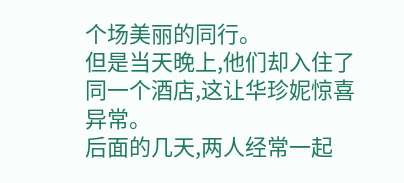个场美丽的同行。
但是当天晚上,他们却入住了同一个酒店,这让华珍妮惊喜异常。
后面的几天,两人经常一起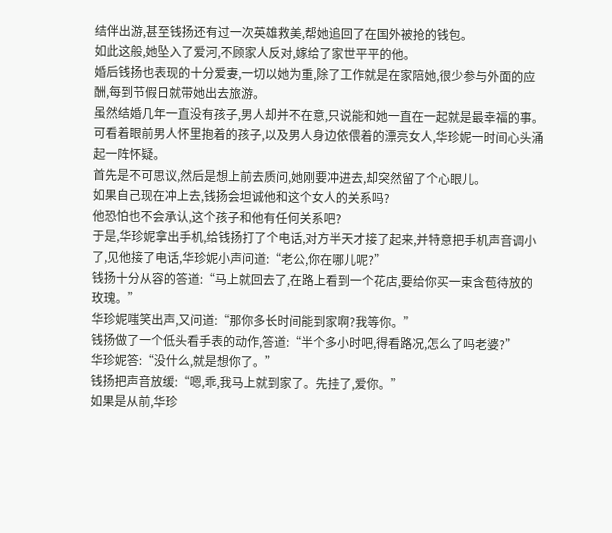结伴出游,甚至钱扬还有过一次英雄救美,帮她追回了在国外被抢的钱包。
如此这般,她坠入了爱河,不顾家人反对,嫁给了家世平平的他。
婚后钱扬也表现的十分爱妻,一切以她为重,除了工作就是在家陪她,很少参与外面的应酬,每到节假日就带她出去旅游。
虽然结婚几年一直没有孩子,男人却并不在意,只说能和她一直在一起就是最幸福的事。
可看着眼前男人怀里抱着的孩子,以及男人身边依偎着的漂亮女人,华珍妮一时间心头涌起一阵怀疑。
首先是不可思议,然后是想上前去质问,她刚要冲进去,却突然留了个心眼儿。
如果自己现在冲上去,钱扬会坦诚他和这个女人的关系吗?
他恐怕也不会承认,这个孩子和他有任何关系吧?
于是,华珍妮拿出手机,给钱扬打了个电话,对方半天才接了起来,并特意把手机声音调小了,见他接了电话,华珍妮小声问道:“老公,你在哪儿呢?”
钱扬十分从容的答道:“马上就回去了,在路上看到一个花店,要给你买一束含苞待放的玫瑰。”
华珍妮嗤笑出声,又问道:“那你多长时间能到家啊?我等你。”
钱扬做了一个低头看手表的动作,答道:“半个多小时吧,得看路况,怎么了吗老婆?”
华珍妮答:“没什么,就是想你了。”
钱扬把声音放缓:“嗯,乖,我马上就到家了。先挂了,爱你。”
如果是从前,华珍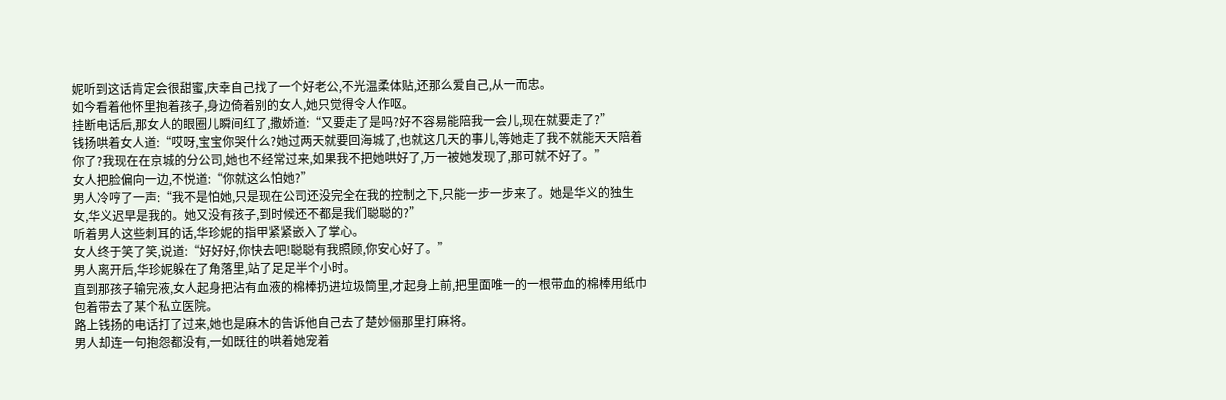妮听到这话肯定会很甜蜜,庆幸自己找了一个好老公,不光温柔体贴,还那么爱自己,从一而忠。
如今看着他怀里抱着孩子,身边倚着别的女人,她只觉得令人作呕。
挂断电话后,那女人的眼圈儿瞬间红了,撒娇道:“又要走了是吗?好不容易能陪我一会儿,现在就要走了?”
钱扬哄着女人道:“哎呀,宝宝你哭什么?她过两天就要回海城了,也就这几天的事儿,等她走了我不就能天天陪着你了?我现在在京城的分公司,她也不经常过来,如果我不把她哄好了,万一被她发现了,那可就不好了。”
女人把脸偏向一边,不悦道:“你就这么怕她?”
男人冷哼了一声:“我不是怕她,只是现在公司还没完全在我的控制之下,只能一步一步来了。她是华义的独生女,华义迟早是我的。她又没有孩子,到时候还不都是我们聪聪的?”
听着男人这些刺耳的话,华珍妮的指甲紧紧嵌入了掌心。
女人终于笑了笑,说道:“好好好,你快去吧!聪聪有我照顾,你安心好了。”
男人离开后,华珍妮躲在了角落里,站了足足半个小时。
直到那孩子输完液,女人起身把沾有血液的棉棒扔进垃圾筒里,才起身上前,把里面唯一的一根带血的棉棒用纸巾包着带去了某个私立医院。
路上钱扬的电话打了过来,她也是麻木的告诉他自己去了楚妙俪那里打麻将。
男人却连一句抱怨都没有,一如既往的哄着她宠着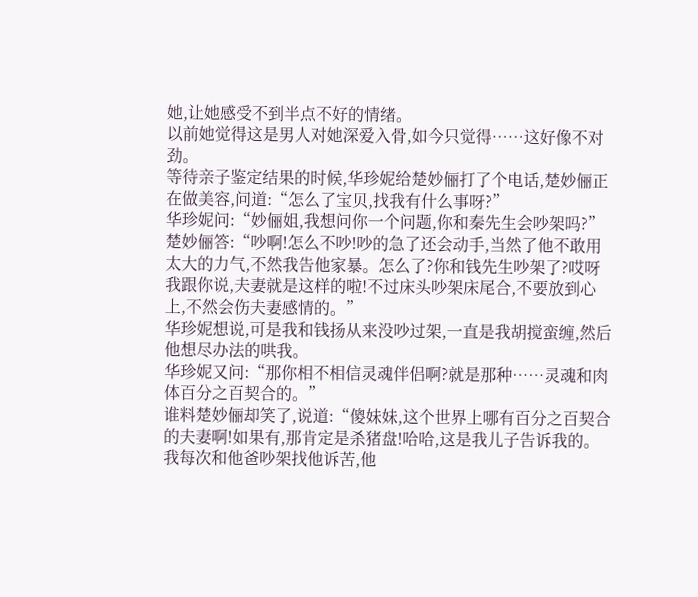她,让她感受不到半点不好的情绪。
以前她觉得这是男人对她深爱入骨,如今只觉得……这好像不对劲。
等待亲子鉴定结果的时候,华珍妮给楚妙俪打了个电话,楚妙俪正在做美容,问道:“怎么了宝贝,找我有什么事呀?”
华珍妮问:“妙俪姐,我想问你一个问题,你和秦先生会吵架吗?”
楚妙俪答:“吵啊!怎么不吵!吵的急了还会动手,当然了他不敢用太大的力气,不然我告他家暴。怎么了?你和钱先生吵架了?哎呀我跟你说,夫妻就是这样的啦!不过床头吵架床尾合,不要放到心上,不然会伤夫妻感情的。”
华珍妮想说,可是我和钱扬从来没吵过架,一直是我胡搅蛮缠,然后他想尽办法的哄我。
华珍妮又问:“那你相不相信灵魂伴侣啊?就是那种……灵魂和肉体百分之百契合的。”
谁料楚妙俪却笑了,说道:“傻妹妹,这个世界上哪有百分之百契合的夫妻啊!如果有,那肯定是杀猪盘!哈哈,这是我儿子告诉我的。我每次和他爸吵架找他诉苦,他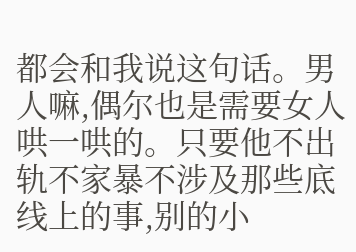都会和我说这句话。男人嘛,偶尔也是需要女人哄一哄的。只要他不出轨不家暴不涉及那些底线上的事,别的小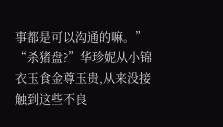事都是可以沟通的嘛。”
“杀猪盘?”华珍妮从小锦衣玉食金尊玉贵,从来没接触到这些不良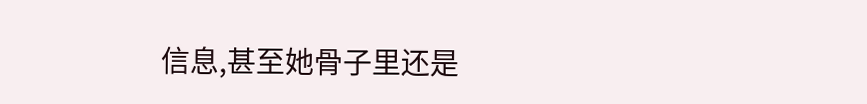信息,甚至她骨子里还是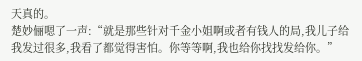天真的。
楚妙俪嗯了一声:“就是那些针对千金小姐啊或者有钱人的局,我儿子给我发过很多,我看了都觉得害怕。你等等啊,我也给你找找发给你。”